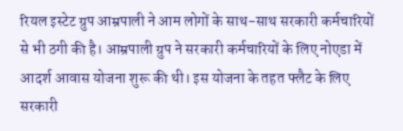रियल इस्टेट ग्रुप आम्रपाली ने आम लोगों के साथ-साथ सरकारी कर्मचारियों से भी ठगी की है। आम्रपाली ग्रुप ने सरकारी कर्मचारियों के लिए नोएडा में आदर्श आवास योजना शुरू की थी। इस योजना के तहत फ्लैट के लिए सरकारी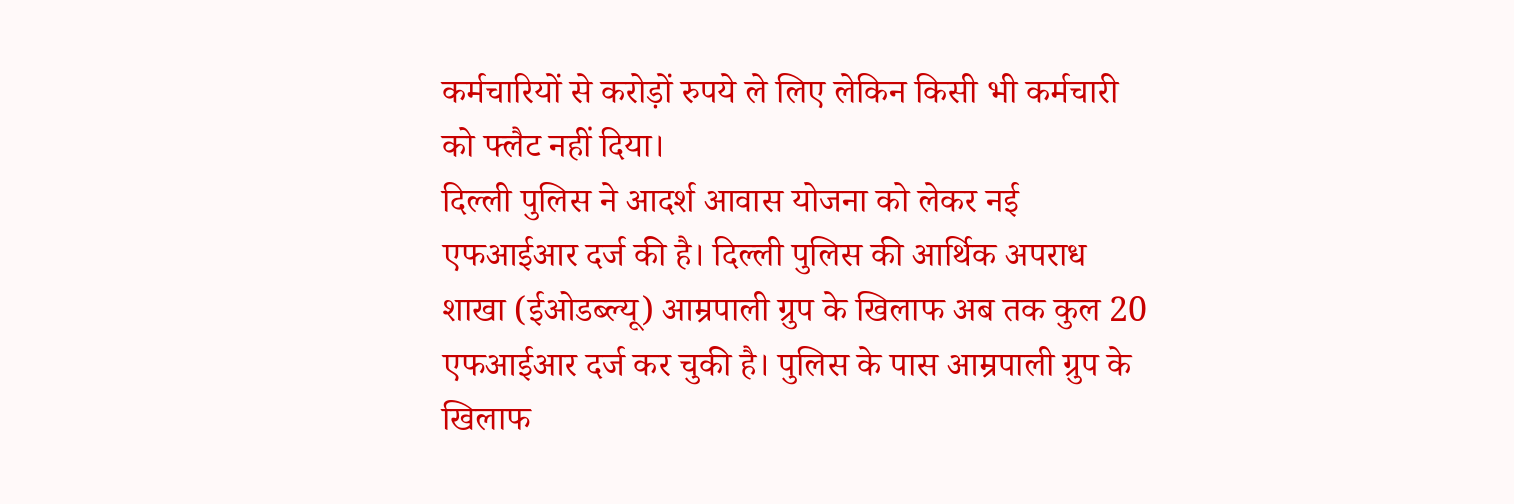कर्मचारियों से करोड़ों रुपये ले लिए लेकिन किसी भी कर्मचारी को फ्लैट नहीं दिया।
दिल्ली पुलिस ने आदर्श आवास योजना को लेकर नई एफआईआर दर्ज की है। दिल्ली पुलिस की आर्थिक अपराध शाखा (ईओडब्ल्यू) आम्रपाली ग्रुप के खिलाफ अब तक कुल 20 एफआईआर दर्ज कर चुकी है। पुलिस के पास आम्रपाली ग्रुप के खिलाफ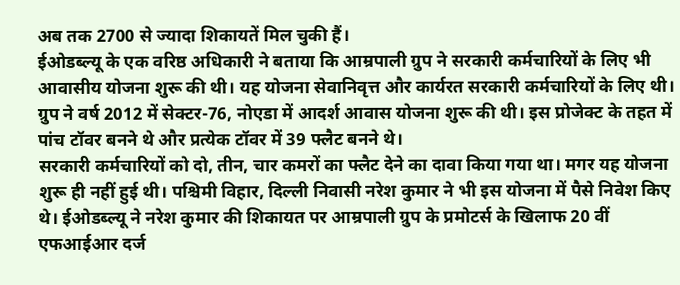अब तक 2700 से ज्यादा शिकायतें मिल चुकी हैं।
ईओडब्ल्यू के एक वरिष्ठ अधिकारी ने बताया कि आम्रपाली ग्रुप ने सरकारी कर्मचारियों के लिए भी आवासीय योजना शुरू की थी। यह योजना सेवानिवृत्त और कार्यरत सरकारी कर्मचारियों के लिए थी। ग्रुप ने वर्ष 2012 में सेक्टर-76, नोएडा में आदर्श आवास योजना शुरू की थी। इस प्रोजेक्ट के तहत में पांच टॉवर बनने थे और प्रत्येक टॉवर में 39 फ्लैट बनने थे।
सरकारी कर्मचारियों को दो, तीन, चार कमरों का फ्लैट देने का दावा किया गया था। मगर यह योजना शुरू ही नहीं हुई थी। पश्चिमी विहार, दिल्ली निवासी नरेश कुमार ने भी इस योजना में पैसे निवेश किए थे। ईओडब्ल्यू ने नरेश कुमार की शिकायत पर आम्रपाली ग्रुप के प्रमोटर्स के खिलाफ 20 वीं एफआईआर दर्ज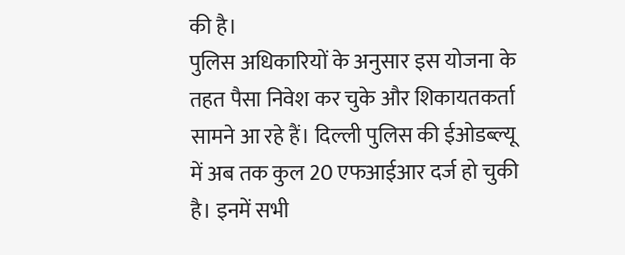की है।
पुलिस अधिकारियों के अनुसार इस योजना के तहत पैसा निवेश कर चुके और शिकायतकर्ता सामने आ रहे हैं। दिल्ली पुलिस की ईओडब्ल्यू में अब तक कुल 20 एफआईआर दर्ज हो चुकी है। इनमें सभी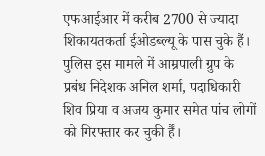एफआईआर में करीब 2700 से ज्यादा शिकायतकर्ता ईओडब्ल्यू के पास चुके हैं। पुलिस इस मामले में आम्रपाली ग्रुप के प्रबंध निदेशक अनिल शर्मा, पदाधिकारी शिव प्रिया व अजय कुमार समेत पांच लोगों को गिरफ्तार कर चुकी र्हैं।